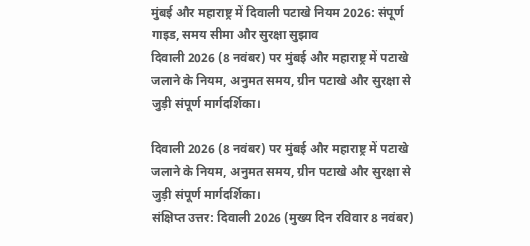मुंबई और महाराष्ट्र में दिवाली पटाखे नियम 2026: संपूर्ण गाइड, समय सीमा और सुरक्षा सुझाव
दिवाली 2026 (8 नवंबर) पर मुंबई और महाराष्ट्र में पटाखे जलाने के नियम, अनुमत समय, ग्रीन पटाखे और सुरक्षा से जुड़ी संपूर्ण मार्गदर्शिका।

दिवाली 2026 (8 नवंबर) पर मुंबई और महाराष्ट्र में पटाखे जलाने के नियम, अनुमत समय, ग्रीन पटाखे और सुरक्षा से जुड़ी संपूर्ण मार्गदर्शिका।
संक्षिप्त उत्तर: दिवाली 2026 (मुख्य दिन रविवार 8 नवंबर)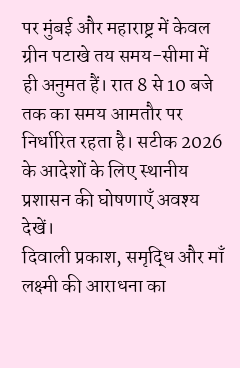पर मुंबई और महाराष्ट्र में केवल ग्रीन पटाखे तय समय-सीमा में ही अनुमत हैं। रात 8 से 10 बजे तक का समय आमतौर पर निर्धारित रहता है। सटीक 2026 के आदेशों के लिए स्थानीय प्रशासन की घोषणाएँ अवश्य देखें।
दिवाली प्रकाश, समृद्धि और माँ लक्ष्मी की आराधना का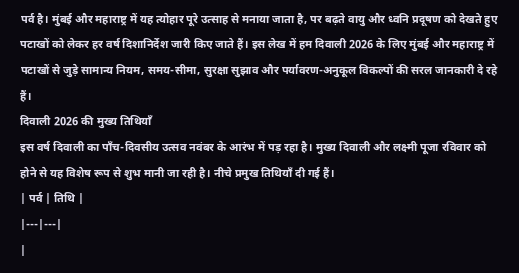पर्व है। मुंबई और महाराष्ट्र में यह त्योहार पूरे उत्साह से मनाया जाता है, पर बढ़ते वायु और ध्वनि प्रदूषण को देखते हुए पटाखों को लेकर हर वर्ष दिशानिर्देश जारी किए जाते हैं। इस लेख में हम दिवाली 2026 के लिए मुंबई और महाराष्ट्र में पटाखों से जुड़े सामान्य नियम, समय-सीमा, सुरक्षा सुझाव और पर्यावरण-अनुकूल विकल्पों की सरल जानकारी दे रहे हैं।
दिवाली 2026 की मुख्य तिथियाँ
इस वर्ष दिवाली का पाँच-दिवसीय उत्सव नवंबर के आरंभ में पड़ रहा है। मुख्य दिवाली और लक्ष्मी पूजा रविवार को होने से यह विशेष रूप से शुभ मानी जा रही है। नीचे प्रमुख तिथियाँ दी गई हैं।
| पर्व | तिथि |
|---|---|
|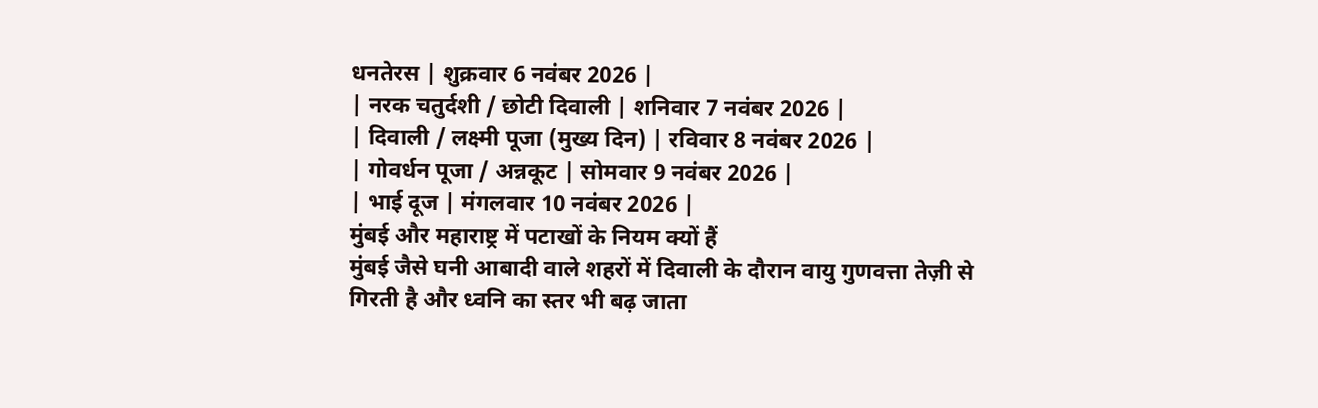धनतेरस | शुक्रवार 6 नवंबर 2026 |
| नरक चतुर्दशी / छोटी दिवाली | शनिवार 7 नवंबर 2026 |
| दिवाली / लक्ष्मी पूजा (मुख्य दिन) | रविवार 8 नवंबर 2026 |
| गोवर्धन पूजा / अन्नकूट | सोमवार 9 नवंबर 2026 |
| भाई दूज | मंगलवार 10 नवंबर 2026 |
मुंबई और महाराष्ट्र में पटाखों के नियम क्यों हैं
मुंबई जैसे घनी आबादी वाले शहरों में दिवाली के दौरान वायु गुणवत्ता तेज़ी से गिरती है और ध्वनि का स्तर भी बढ़ जाता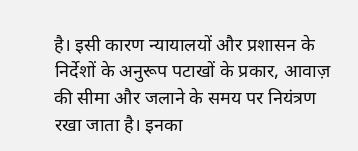है। इसी कारण न्यायालयों और प्रशासन के निर्देशों के अनुरूप पटाखों के प्रकार, आवाज़ की सीमा और जलाने के समय पर नियंत्रण रखा जाता है। इनका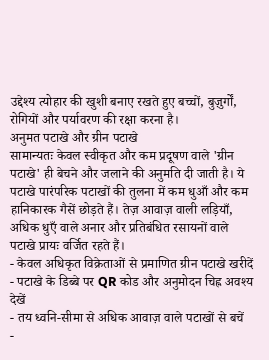उद्देश्य त्योहार की खुशी बनाए रखते हुए बच्चों, बुज़ुर्गों, रोगियों और पर्यावरण की रक्षा करना है।
अनुमत पटाखे और ग्रीन पटाखे
सामान्यतः केवल स्वीकृत और कम प्रदूषण वाले 'ग्रीन पटाखे' ही बेचने और जलाने की अनुमति दी जाती है। ये पटाखे पारंपरिक पटाखों की तुलना में कम धुआँ और कम हानिकारक गैसें छोड़ते हैं। तेज़ आवाज़ वाली लड़ियाँ, अधिक धुएँ वाले अनार और प्रतिबंधित रसायनों वाले पटाखे प्रायः वर्जित रहते हैं।
- केवल अधिकृत विक्रेताओं से प्रमाणित ग्रीन पटाखे खरीदें
- पटाखे के डिब्बे पर QR कोड और अनुमोदन चिह्न अवश्य देखें
- तय ध्वनि-सीमा से अधिक आवाज़ वाले पटाखों से बचें
-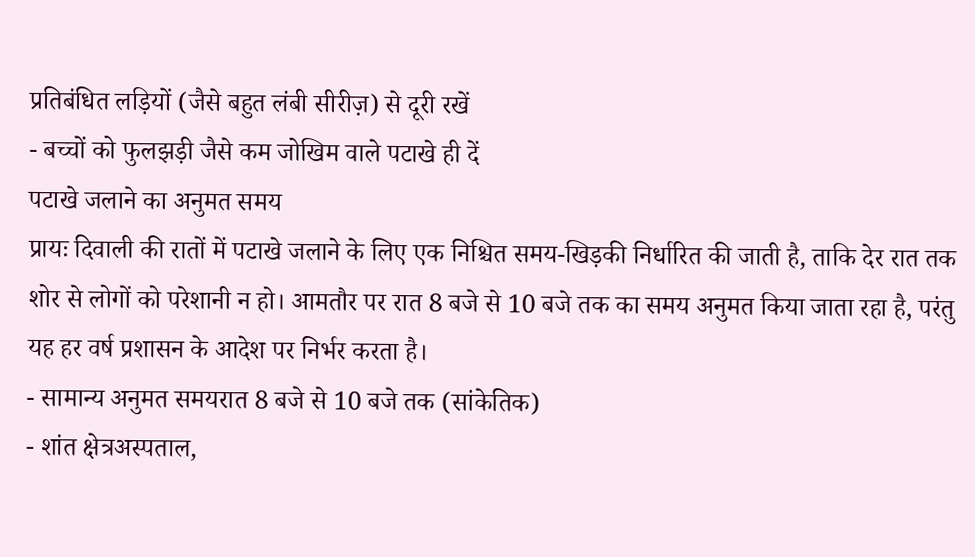प्रतिबंधित लड़ियों (जैसे बहुत लंबी सीरीज़) से दूरी रखें
- बच्चों को फुलझड़ी जैसे कम जोखिम वाले पटाखे ही दें
पटाखे जलाने का अनुमत समय
प्रायः दिवाली की रातों में पटाखे जलाने के लिए एक निश्चित समय-खिड़की निर्धारित की जाती है, ताकि देर रात तक शोर से लोगों को परेशानी न हो। आमतौर पर रात 8 बजे से 10 बजे तक का समय अनुमत किया जाता रहा है, परंतु यह हर वर्ष प्रशासन के आदेश पर निर्भर करता है।
- सामान्य अनुमत समयरात 8 बजे से 10 बजे तक (सांकेतिक)
- शांत क्षेत्रअस्पताल,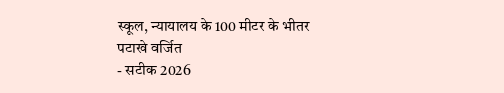स्कूल, न्यायालय के 100 मीटर के भीतर पटाखे वर्जित
- सटीक 2026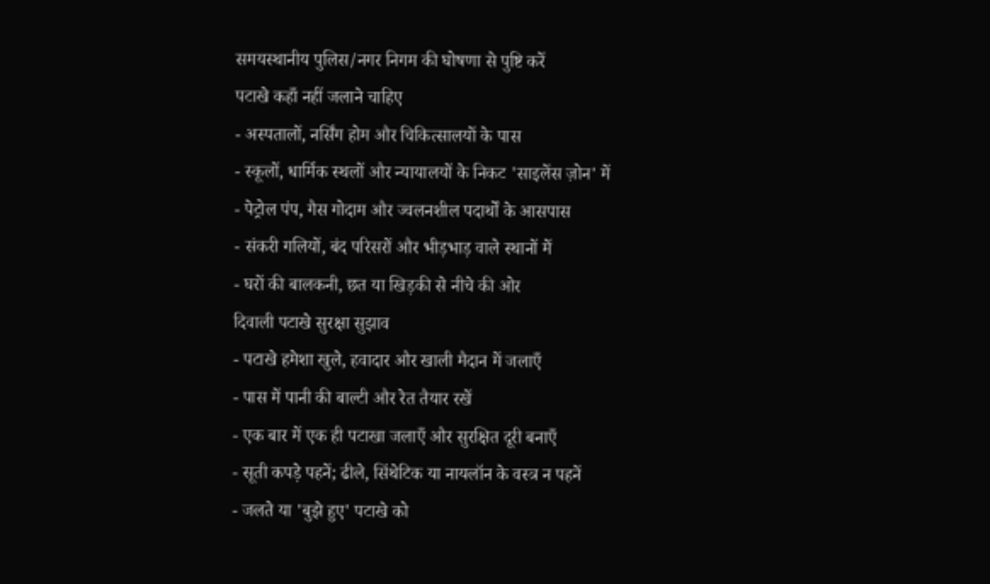समयस्थानीय पुलिस/नगर निगम की घोषणा से पुष्टि करें
पटाखे कहाँ नहीं जलाने चाहिए
- अस्पतालों, नर्सिंग होम और चिकित्सालयों के पास
- स्कूलों, धार्मिक स्थलों और न्यायालयों के निकट 'साइलेंस ज़ोन' में
- पेट्रोल पंप, गैस गोदाम और ज्वलनशील पदार्थों के आसपास
- संकरी गलियों, बंद परिसरों और भीड़भाड़ वाले स्थानों में
- घरों की बालकनी, छत या खिड़की से नीचे की ओर
दिवाली पटाखे सुरक्षा सुझाव
- पटाखे हमेशा खुले, हवादार और खाली मैदान में जलाएँ
- पास में पानी की बाल्टी और रेत तैयार रखें
- एक बार में एक ही पटाखा जलाएँ और सुरक्षित दूरी बनाएँ
- सूती कपड़े पहनें; ढीले, सिंथेटिक या नायलॉन के वस्त्र न पहनें
- जलते या 'बुझे हुए' पटाखे को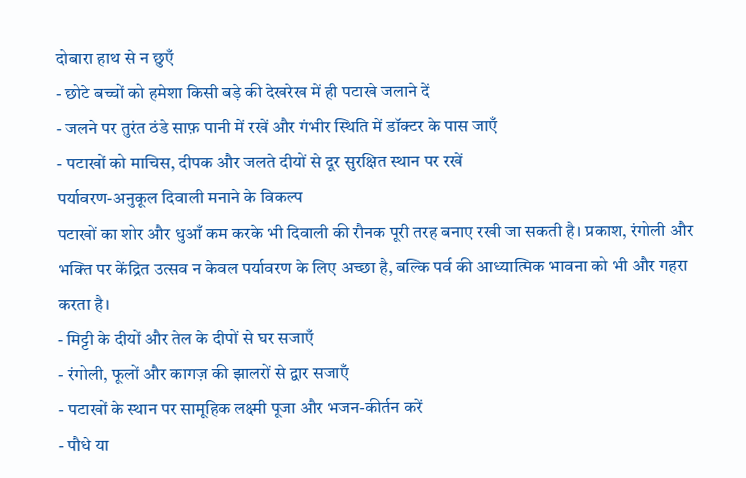दोबारा हाथ से न छुएँ
- छोटे बच्चों को हमेशा किसी बड़े की देखरेख में ही पटाखे जलाने दें
- जलने पर तुरंत ठंडे साफ़ पानी में रखें और गंभीर स्थिति में डॉक्टर के पास जाएँ
- पटाखों को माचिस, दीपक और जलते दीयों से दूर सुरक्षित स्थान पर रखें
पर्यावरण-अनुकूल दिवाली मनाने के विकल्प
पटाखों का शोर और धुआँ कम करके भी दिवाली की रौनक पूरी तरह बनाए रखी जा सकती है। प्रकाश, रंगोली और भक्ति पर केंद्रित उत्सव न केवल पर्यावरण के लिए अच्छा है, बल्कि पर्व की आध्यात्मिक भावना को भी और गहरा करता है।
- मिट्टी के दीयों और तेल के दीपों से घर सजाएँ
- रंगोली, फूलों और कागज़ की झालरों से द्वार सजाएँ
- पटाखों के स्थान पर सामूहिक लक्ष्मी पूजा और भजन-कीर्तन करें
- पौधे या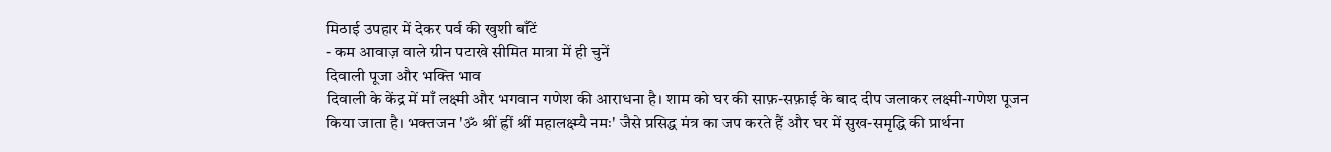मिठाई उपहार में देकर पर्व की खुशी बाँटें
- कम आवाज़ वाले ग्रीन पटाखे सीमित मात्रा में ही चुनें
दिवाली पूजा और भक्ति भाव
दिवाली के केंद्र में माँ लक्ष्मी और भगवान गणेश की आराधना है। शाम को घर की साफ़-सफ़ाई के बाद दीप जलाकर लक्ष्मी-गणेश पूजन किया जाता है। भक्तजन 'ॐ श्रीं ह्रीं श्रीं महालक्ष्म्यै नमः' जैसे प्रसिद्ध मंत्र का जप करते हैं और घर में सुख-समृद्धि की प्रार्थना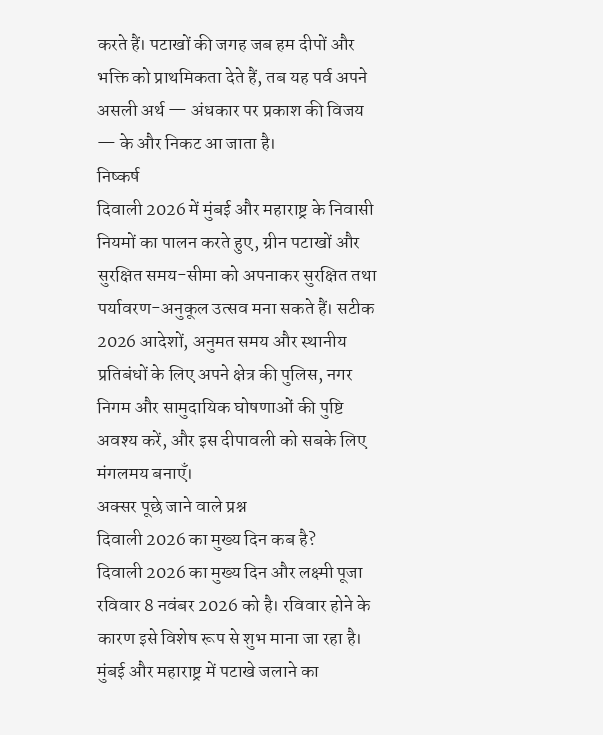करते हैं। पटाखों की जगह जब हम दीपों और भक्ति को प्राथमिकता देते हैं, तब यह पर्व अपने असली अर्थ — अंधकार पर प्रकाश की विजय — के और निकट आ जाता है।
निष्कर्ष
दिवाली 2026 में मुंबई और महाराष्ट्र के निवासी नियमों का पालन करते हुए, ग्रीन पटाखों और सुरक्षित समय-सीमा को अपनाकर सुरक्षित तथा पर्यावरण-अनुकूल उत्सव मना सकते हैं। सटीक 2026 आदेशों, अनुमत समय और स्थानीय प्रतिबंधों के लिए अपने क्षेत्र की पुलिस, नगर निगम और सामुदायिक घोषणाओं की पुष्टि अवश्य करें, और इस दीपावली को सबके लिए मंगलमय बनाएँ।
अक्सर पूछे जाने वाले प्रश्न
दिवाली 2026 का मुख्य दिन कब है?
दिवाली 2026 का मुख्य दिन और लक्ष्मी पूजा रविवार 8 नवंबर 2026 को है। रविवार होने के कारण इसे विशेष रूप से शुभ माना जा रहा है।
मुंबई और महाराष्ट्र में पटाखे जलाने का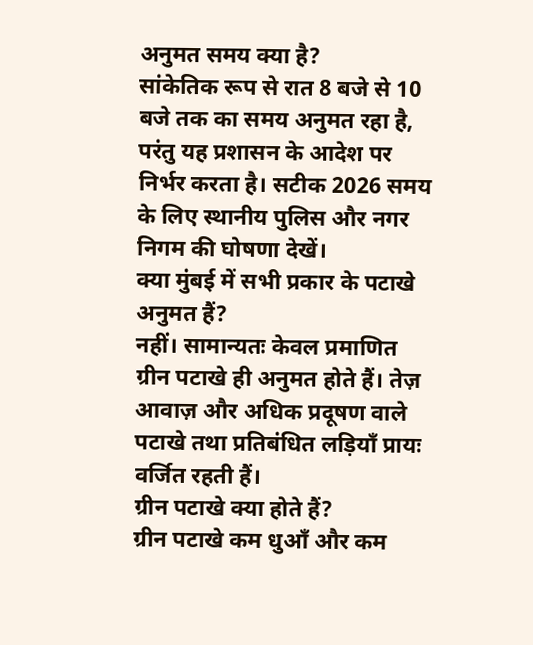अनुमत समय क्या है?
सांकेतिक रूप से रात 8 बजे से 10 बजे तक का समय अनुमत रहा है, परंतु यह प्रशासन के आदेश पर निर्भर करता है। सटीक 2026 समय के लिए स्थानीय पुलिस और नगर निगम की घोषणा देखें।
क्या मुंबई में सभी प्रकार के पटाखे अनुमत हैं?
नहीं। सामान्यतः केवल प्रमाणित ग्रीन पटाखे ही अनुमत होते हैं। तेज़ आवाज़ और अधिक प्रदूषण वाले पटाखे तथा प्रतिबंधित लड़ियाँ प्रायः वर्जित रहती हैं।
ग्रीन पटाखे क्या होते हैं?
ग्रीन पटाखे कम धुआँ और कम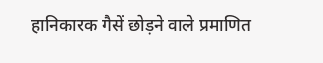हानिकारक गैसें छोड़ने वाले प्रमाणित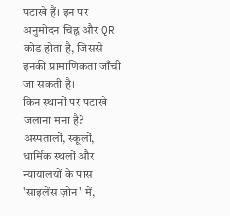पटाखे हैं। इन पर अनुमोदन चिह्न और QR कोड होता है, जिससे इनकी प्रामाणिकता जाँची जा सकती है।
किन स्थानों पर पटाखे जलाना मना है?
अस्पतालों, स्कूलों, धार्मिक स्थलों और न्यायालयों के पास 'साइलेंस ज़ोन' में,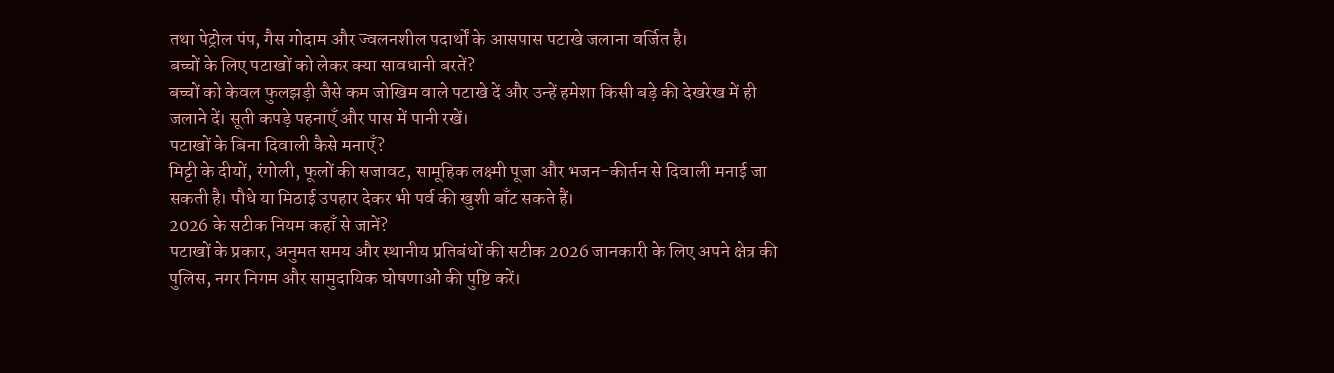तथा पेट्रोल पंप, गैस गोदाम और ज्वलनशील पदार्थों के आसपास पटाखे जलाना वर्जित है।
बच्चों के लिए पटाखों को लेकर क्या सावधानी बरतें?
बच्चों को केवल फुलझड़ी जैसे कम जोखिम वाले पटाखे दें और उन्हें हमेशा किसी बड़े की देखरेख में ही जलाने दें। सूती कपड़े पहनाएँ और पास में पानी रखें।
पटाखों के बिना दिवाली कैसे मनाएँ?
मिट्टी के दीयों, रंगोली, फूलों की सजावट, सामूहिक लक्ष्मी पूजा और भजन-कीर्तन से दिवाली मनाई जा सकती है। पौधे या मिठाई उपहार देकर भी पर्व की खुशी बाँट सकते हैं।
2026 के सटीक नियम कहाँ से जानें?
पटाखों के प्रकार, अनुमत समय और स्थानीय प्रतिबंधों की सटीक 2026 जानकारी के लिए अपने क्षेत्र की पुलिस, नगर निगम और सामुदायिक घोषणाओं की पुष्टि करें।